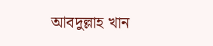আবদুল্লাহ খান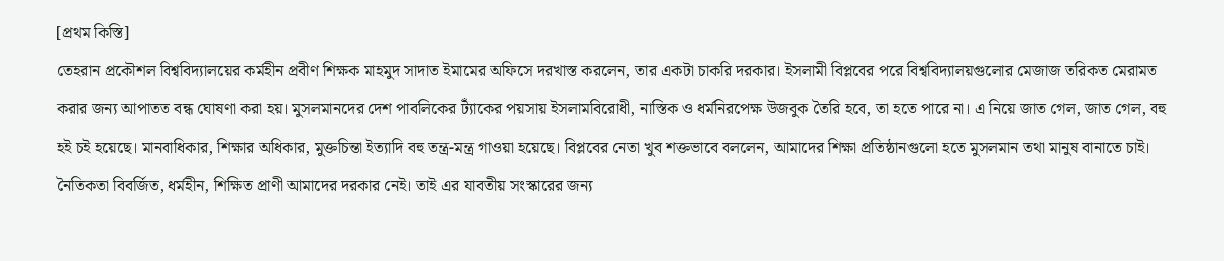[প্রথম কিস্তি]
তেহরান প্রকৌশল বিশ্ববিদ্যালয়ের কর্মহীন প্রবীণ শিক্ষক মাহমুদ সাদাত ইমামের অফিসে দরখাস্ত করলেন, তার একটা চাকরি দরকার। ইসলামী বিপ্লবের পরে বিশ্ববিদ্যালয়গুলোর মেজাজ তরিকত মেরামত করার জন্য আপাতত বন্ধ ঘোষণা করা হয়। মুসলমানদের দেশ পাবলিকের ট্যাঁকের পয়সায় ইসলামবিরোধী, নাস্তিক ও ধর্মনিরপেক্ষ উজবুক তৈরি হবে, তা হতে পারে না। এ নিয়ে জাত গেল, জাত গেল, বহু হই চই হয়েছে। মানবাধিকার, শিক্ষার অধিকার, মুক্তচিন্তা ইত্যাদি বহু তন্ত্র-মন্ত্র গাওয়া হয়েছে। বিপ্লবের নেতা খুব শক্তভাবে বললেন, আমাদের শিক্ষা প্রতিষ্ঠানগুলো হতে মুসলমান তথা মানুষ বানাতে চাই। নৈতিকতা বিবর্জিত, ধর্মহীন, শিক্ষিত প্রাণী আমাদের দরকার নেই। তাই এর যাবতীয় সংস্কারের জন্য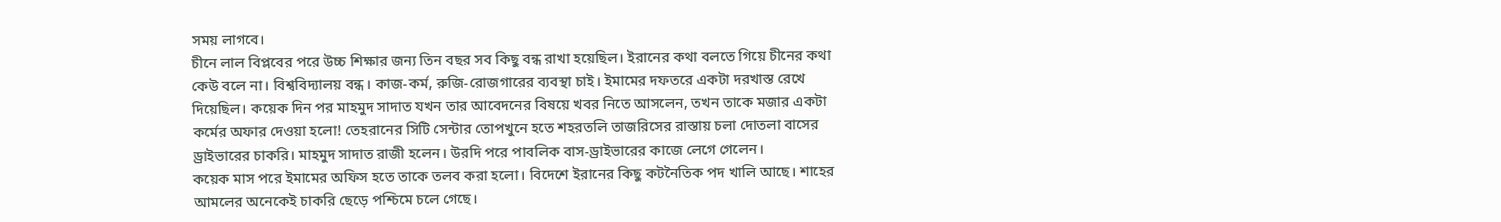সময় লাগবে।
চীনে লাল বিপ্লবের পরে উচ্চ শিক্ষার জন্য তিন বছর সব কিছু বন্ধ রাখা হয়েছিল। ইরানের কথা বলতে গিয়ে চীনের কথা কেউ বলে না। বিশ্ববিদ্যালয় বন্ধ। কাজ-কর্ম, রুজি-রোজগারের ব্যবস্থা চাই। ইমামের দফতরে একটা দরখাস্ত রেখে দিয়েছিল। কয়েক দিন পর মাহমুদ সাদাত যখন তার আবেদনের বিষয়ে খবর নিতে আসলেন, তখন তাকে মজার একটা কর্মের অফার দেওয়া হলো! তেহরানের সিটি সেন্টার তোপখুনে হতে শহরতলি তাজরিসের রাস্তায় চলা দোতলা বাসের ড্রাইভারের চাকরি। মাহমুদ সাদাত রাজী হলেন। উরদি পরে পাবলিক বাস-ড্রাইভারের কাজে লেগে গেলেন।
কয়েক মাস পরে ইমামের অফিস হতে তাকে তলব করা হলো। বিদেশে ইরানের কিছু কটনৈতিক পদ খালি আছে। শাহের আমলের অনেকেই চাকরি ছেড়ে পশ্চিমে চলে গেছে।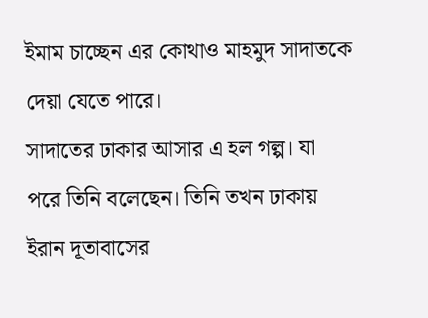ইমাম চাচ্ছেন এর কোথাও মাহমুদ সাদাতকে দেয়া যেতে পারে।
সাদাতের ঢাকার আসার এ হল গল্প। যা পরে তিনি বলেছেন। তিনি তখন ঢাকায় ইরান দূতাবাসের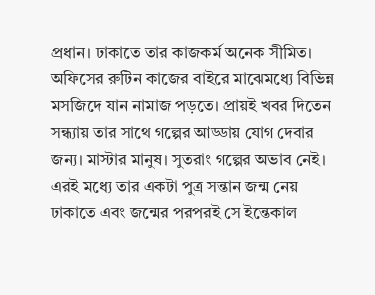প্রধান। ঢাকাতে তার কাজকর্ম অনেক সীমিত। অফিসের রুটিন কাজের বাইরে মাঝেমধ্যে বিভিন্ন মসজিদে যান নামাজ পড়তে। প্রায়ই খবর দিতেন সন্ধ্যায় তার সাথে গল্পের আড্ডায় যোগ দেবার জন্য। মাস্টার মানুষ। সুতরাং গল্পের অভাব নেই। এরই মধ্যে তার একটা পুত্র সন্তান জন্ম নেয় ঢাকাতে এবং জন্মের পরপরই সে ইন্তেকাল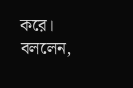করে। বললেন,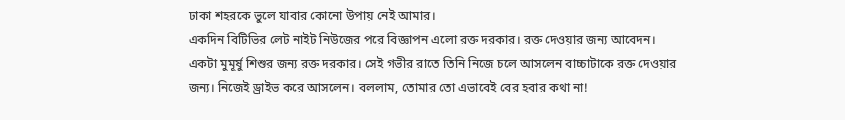ঢাকা শহরকে ভুলে যাবার কোনো উপায় নেই আমার।
একদিন বিটিভির লেট নাইট নিউজের পরে বিজ্ঞাপন এলো রক্ত দরকার। রক্ত দেওয়ার জন্য আবেদন। একটা মুমূর্ষু শিশুর জন্য রক্ত দরকার। সেই গভীর রাতে তিনি নিজে চলে আসলেন বাচ্চাটাকে রক্ত দেওয়ার জন্য। নিজেই ড্রাইভ করে আসলেন। বললাম, তোমার তো এভাবেই বের হবার কথা না!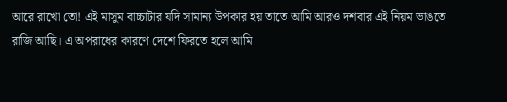আরে রাখো তো! এই মাসুম বাচ্চাটার যদি সামান্য উপকার হয় তাতে আমি আরও দশবার এই নিয়ম ভাঙতে রাজি আছি। এ অপরাধের কারণে দেশে ফিরতে হলে আমি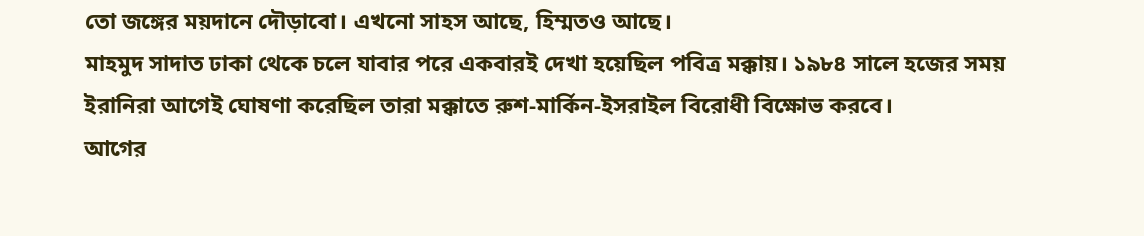তো জঙ্গের ময়দানে দৌড়াবো। এখনো সাহস আছে, হিম্মতও আছে।
মাহমুদ সাদাত ঢাকা থেকে চলে যাবার পরে একবারই দেখা হয়েছিল পবিত্র মক্কায়। ১৯৮৪ সালে হজের সময় ইরানিরা আগেই ঘোষণা করেছিল তারা মক্কাতে রুশ-মার্কিন-ইসরাইল বিরোধী বিক্ষোভ করবে।
আগের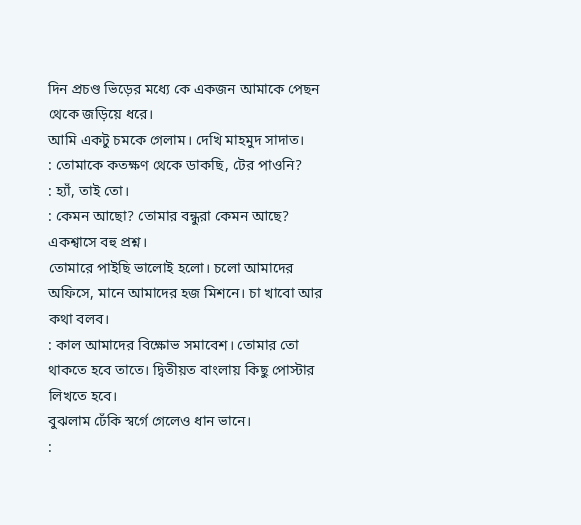দিন প্রচণ্ড ভিড়ের মধ্যে কে একজন আমাকে পেছন থেকে জড়িয়ে ধরে।
আমি একটু চমকে গেলাম। দেখি মাহমুদ সাদাত।
: তোমাকে কতক্ষণ থেকে ডাকছি, টের পাওনি?
: হ্যাঁ, তাই তো।
: কেমন আছো? তোমার বন্ধুরা কেমন আছে?
একশ্বাসে বহু প্রশ্ন।
তোমারে পাইছি ভালোই হলো। চলো আমাদের অফিসে, মানে আমাদের হজ মিশনে। চা খাবো আর কথা বলব।
: কাল আমাদের বিক্ষোভ সমাবেশ। তোমার তো থাকতে হবে তাতে। দ্বিতীয়ত বাংলায় কিছু পোস্টার লিখতে হবে।
বুঝলাম ঢেঁকি স্বর্গে গেলেও ধান ভানে।
: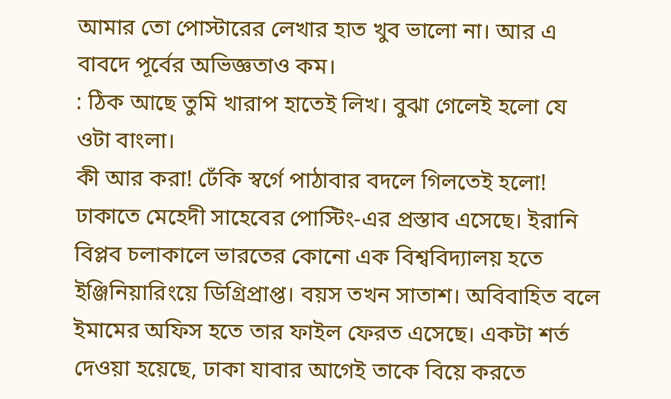আমার তো পোস্টারের লেখার হাত খুব ভালো না। আর এ বাবদে পূর্বের অভিজ্ঞতাও কম।
: ঠিক আছে তুমি খারাপ হাতেই লিখ। বুঝা গেলেই হলো যে ওটা বাংলা।
কী আর করা! ঢেঁকি স্বর্গে পাঠাবার বদলে গিলতেই হলো!
ঢাকাতে মেহেদী সাহেবের পোস্টিং-এর প্রস্তাব এসেছে। ইরানি বিপ্লব চলাকালে ভারতের কোনো এক বিশ্ববিদ্যালয় হতে ইঞ্জিনিয়ারিংয়ে ডিগ্রিপ্রাপ্ত। বয়স তখন সাতাশ। অবিবাহিত বলে ইমামের অফিস হতে তার ফাইল ফেরত এসেছে। একটা শর্ত দেওয়া হয়েছে, ঢাকা যাবার আগেই তাকে বিয়ে করতে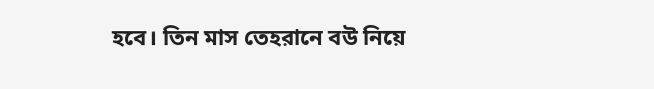হবে। তিন মাস তেহরানে বউ নিয়ে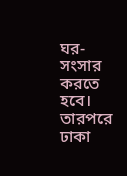ঘর-সংসার করতে হবে। তারপরে ঢাকা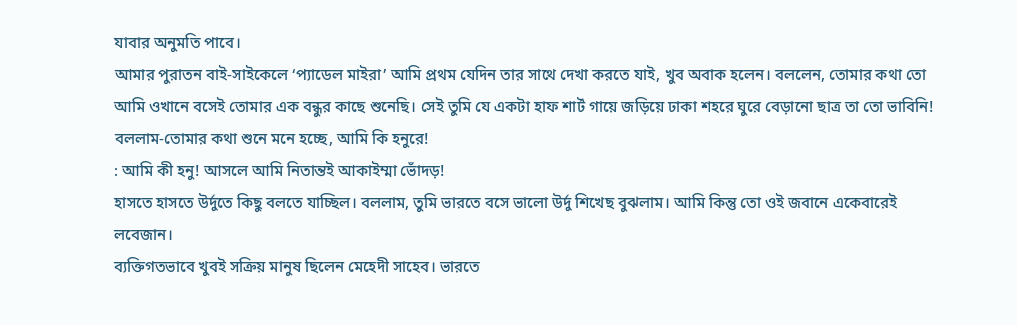যাবার অনুমতি পাবে।
আমার পুরাতন বাই-সাইকেলে ‘প্যাডেল মাইরা’ আমি প্রথম যেদিন তার সাথে দেখা করতে যাই, খুব অবাক হলেন। বললেন, তোমার কথা তো আমি ওখানে বসেই তোমার এক বন্ধুর কাছে শুনেছি। সেই তুমি যে একটা হাফ শার্ট গায়ে জড়িয়ে ঢাকা শহরে ঘুরে বেড়ানো ছাত্র তা তো ভাবিনি!
বললাম-তোমার কথা শুনে মনে হচ্ছে, আমি কি হনুরে!
: আমি কী হনু! আসলে আমি নিতান্তই আকাইম্মা ভোঁদড়!
হাসতে হাসতে উর্দুতে কিছু বলতে যাচ্ছিল। বললাম, তুমি ভারতে বসে ভালো উর্দু শিখেছ বুঝলাম। আমি কিন্তু তো ওই জবানে একেবারেই লবেজান।
ব্যক্তিগতভাবে খুবই সক্রিয় মানুষ ছিলেন মেহেদী সাহেব। ভারতে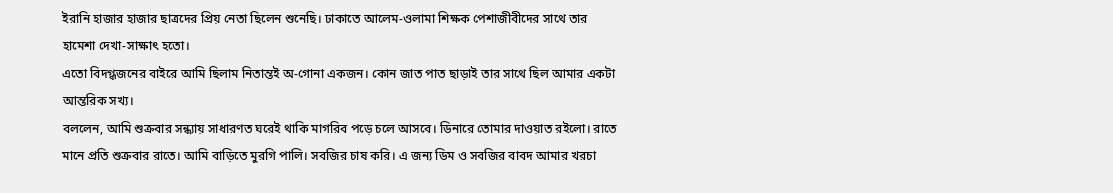ইরানি হাজার হাজার ছাত্রদের প্রিয় নেতা ছিলেন শুনেছি। ঢাকাতে আলেম-ওলামা শিক্ষক পেশাজীবীদের সাথে তার হামেশা দেখা-সাক্ষাৎ হতো।
এতো বিদগ্ধজনের বাইরে আমি ছিলাম নিতান্তই অ-গোনা একজন। কোন জাত পাত ছাড়াই তার সাথে ছিল আমার একটা আন্তরিক সখ্য।
বললেন, আমি শুক্রবার সন্ধ্যায় সাধারণত ঘরেই থাকি মাগরিব পড়ে চলে আসবে। ডিনারে তোমার দাওয়াত রইলো। রাতে মানে প্রতি শুক্রবার রাতে। আমি বাড়িতে মুরগি পালি। সবজির চাষ করি। এ জন্য ডিম ও সবজির বাবদ আমার খরচা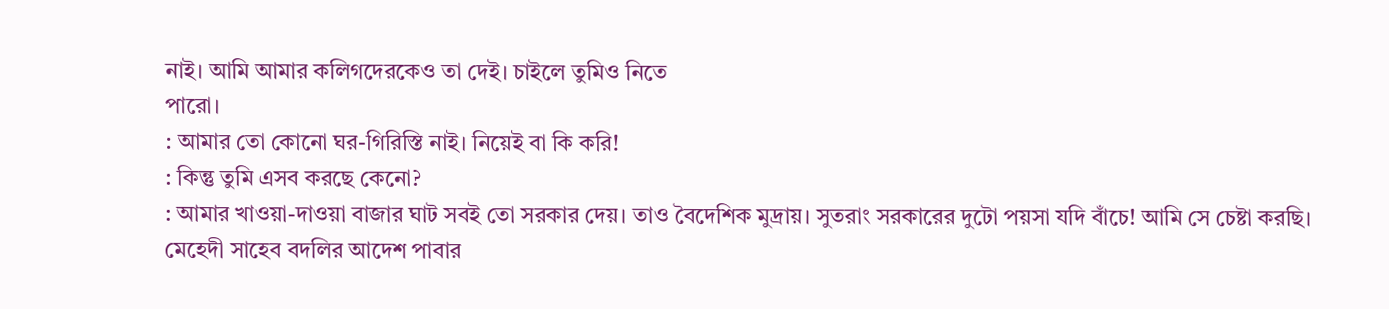নাই। আমি আমার কলিগদেরকেও তা দেই। চাইলে তুমিও নিতে
পারো।
: আমার তো কোনো ঘর-গিরিস্তি নাই। নিয়েই বা কি করি!
: কিন্তু তুমি এসব করছে কেনো?
: আমার খাওয়া-দাওয়া বাজার ঘাট সবই তো সরকার দেয়। তাও বৈদেশিক মুদ্রায়। সুতরাং সরকারের দুটো পয়সা যদি বাঁচে! আমি সে চেষ্টা করছি।
মেহেদী সাহেব বদলির আদেশ পাবার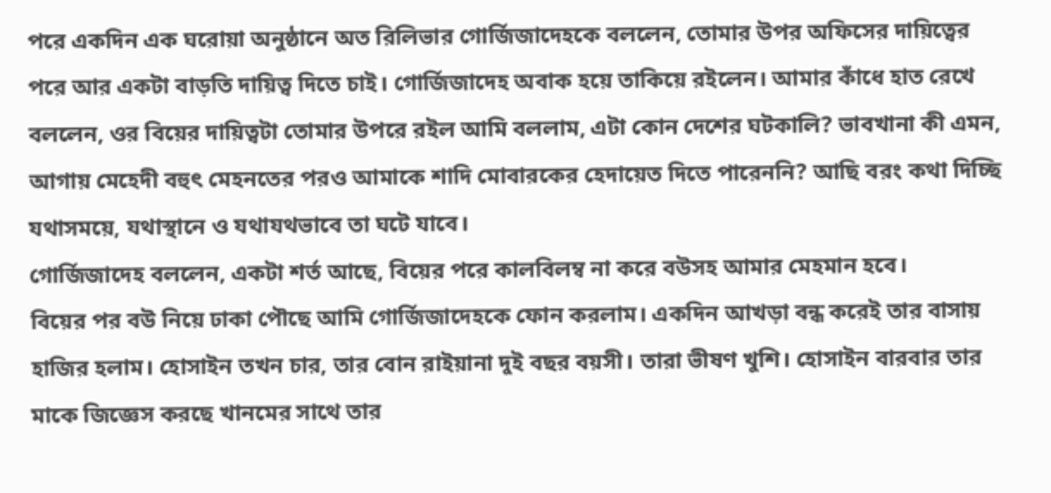পরে একদিন এক ঘরোয়া অনুষ্ঠানে অত রিলিভার গোর্জিজাদেহকে বললেন, তোমার উপর অফিসের দায়িত্বের পরে আর একটা বাড়তি দায়িত্ব দিতে চাই। গোর্জিজাদেহ অবাক হয়ে তাকিয়ে রইলেন। আমার কাঁধে হাত রেখে বললেন, ওর বিয়ের দায়িত্বটা তোমার উপরে রইল আমি বললাম, এটা কোন দেশের ঘটকালি? ভাবখানা কী এমন, আগায় মেহেদী বহুৎ মেহনতের পরও আমাকে শাদি মোবারকের হেদায়েত দিতে পারেননি? আছি বরং কথা দিচ্ছি যথাসময়ে, যথাস্থানে ও যথাযথভাবে তা ঘটে যাবে।
গোর্জিজাদেহ বললেন, একটা শর্ত আছে, বিয়ের পরে কালবিলম্ব না করে বউসহ আমার মেহমান হবে।
বিয়ের পর বউ নিয়ে ঢাকা পৌছে আমি গোর্জিজাদেহকে ফোন করলাম। একদিন আখড়া বন্ধ করেই তার বাসায় হাজির হলাম। হোসাইন তখন চার, তার বোন রাইয়ানা দুই বছর বয়সী। তারা ভীষণ খুশি। হোসাইন বারবার তার মাকে জিজ্ঞেস করছে খানমের সাথে তার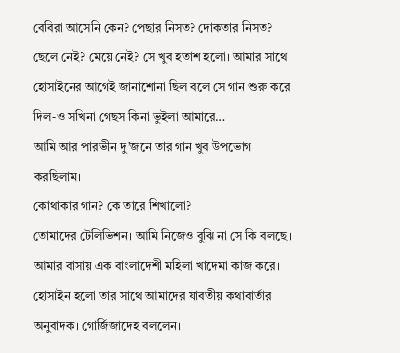বেবিরা আসেনি কেন? পেছার নিসত? দোকতার নিসত? ছেলে নেই? মেয়ে নেই? সে খুব হতাশ হলো। আমার সাথে হোসাইনের আগেই জানাশোনা ছিল বলে সে গান শুরু করে দিল-ও সখিনা গেছস কিনা ভুইলা আমারে…
আমি আর পারভীন দু’জনে তার গান খুব উপভোগ করছিলাম।
কোথাকার গান? কে তারে শিখালো?
তোমাদের টেলিভিশন। আমি নিজেও বুঝি না সে কি বলছে। আমার বাসায় এক বাংলাদেশী মহিলা খাদেমা কাজ করে। হোসাইন হলো তার সাথে আমাদের যাবতীয় কথাবার্তার অনুবাদক। গোর্জিজাদেহ বললেন।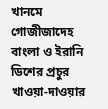খানমে গোজীজাদেহ বাংলা ও ইরানি ডিশের প্রচুর খাওয়া-দাওয়ার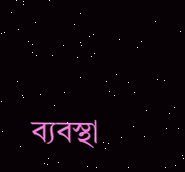ব্যবস্থা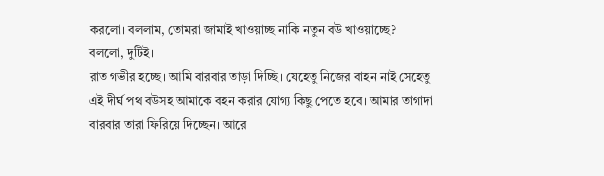করলো। বললাম, তোমরা জামাই খাওয়াচ্ছ নাকি নতুন বউ খাওয়াচ্ছে?
বললো, দুটিই।
রাত গভীর হচ্ছে। আমি বারবার তাড়া দিচ্ছি। যেহেতু নিজের বাহন নাই সেহেতু এই দীর্ঘ পথ বউসহ আমাকে বহন করার যোগ্য কিছু পেতে হবে। আমার তাগাদা বারবার তারা ফিরিয়ে দিচ্ছেন। আরে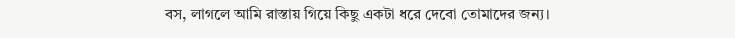বস, লাগলে আমি রাস্তায় গিয়ে কিছু একটা ধরে দেবো তোমাদের জন্য।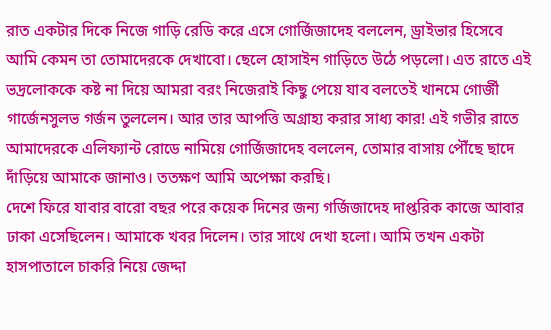রাত একটার দিকে নিজে গাড়ি রেডি করে এসে গোর্জিজাদেহ বললেন, ড্রাইভার হিসেবে আমি কেমন তা তোমাদেরকে দেখাবো। ছেলে হোসাইন গাড়িতে উঠে পড়লো। এত রাতে এই ভদ্রলোককে কষ্ট না দিয়ে আমরা বরং নিজেরাই কিছু পেয়ে যাব বলতেই খানমে গোর্জী গার্জেনসুলভ গর্জন তুললেন। আর তার আপত্তি অগ্রাহ্য করার সাধ্য কার! এই গভীর রাতে আমাদেরকে এলিফ্যান্ট রোডে নামিয়ে গোর্জিজাদেহ বললেন, তোমার বাসায় পৌঁছে ছাদে দাঁড়িয়ে আমাকে জানাও। ততক্ষণ আমি অপেক্ষা করছি।
দেশে ফিরে যাবার বারো বছর পরে কয়েক দিনের জন্য গর্জিজাদেহ দাপ্তরিক কাজে আবার ঢাকা এসেছিলেন। আমাকে খবর দিলেন। তার সাথে দেখা হলো। আমি তখন একটা হাসপাতালে চাকরি নিয়ে জেদ্দা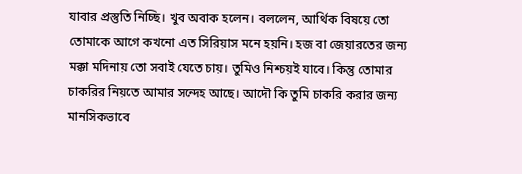যাবার প্রস্তুতি নিচ্ছি। খুব অবাক হলেন। বললেন, আর্থিক বিষয়ে তো তোমাকে আগে কখনো এত সিরিয়াস মনে হয়নি। হজ বা জেয়ারতের জন্য মক্কা মদিনায় তো সবাই যেতে চায়। তুমিও নিশ্চয়ই যাবে। কিন্তু তোমার চাকরির নিয়তে আমার সন্দেহ আছে। আদৌ কি তুমি চাকরি করার জন্য মানসিকভাবে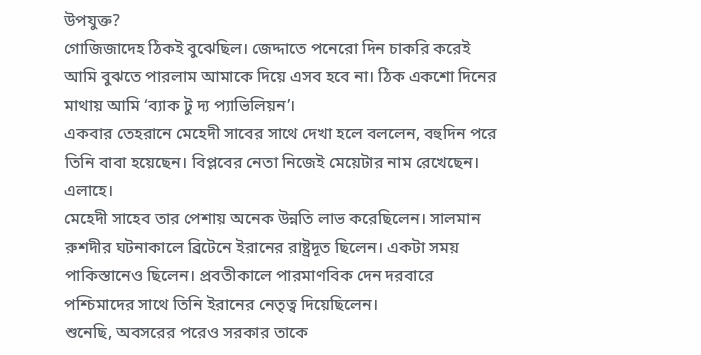উপযুক্ত?
গোজিজাদেহ ঠিকই বুঝেছিল। জেদ্দাতে পনেরো দিন চাকরি করেই আমি বুঝতে পারলাম আমাকে দিয়ে এসব হবে না। ঠিক একশো দিনের মাথায় আমি ‘ব্যাক টু দ্য প্যাভিলিয়ন’।
একবার তেহরানে মেহেদী সাবের সাথে দেখা হলে বললেন, বহুদিন পরে তিনি বাবা হয়েছেন। বিপ্লবের নেতা নিজেই মেয়েটার নাম রেখেছেন। এলাহে।
মেহেদী সাহেব তার পেশায় অনেক উন্নতি লাভ করেছিলেন। সালমান রুশদীর ঘটনাকালে ব্রিটেনে ইরানের রাষ্ট্রদূত ছিলেন। একটা সময় পাকিস্তানেও ছিলেন। প্রবতীকালে পারমাণবিক দেন দরবারে পশ্চিমাদের সাথে তিনি ইরানের নেতৃত্ব দিয়েছিলেন।
শুনেছি, অবসরের পরেও সরকার তাকে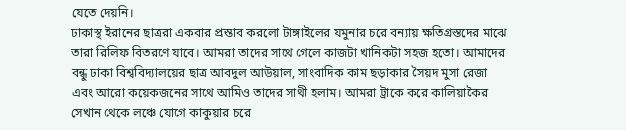যেতে দেয়নি।
ঢাকাস্থ ইরানের ছাত্ররা একবার প্রস্তাব করলো টাঙ্গাইলের যমুনার চরে বন্যায় ক্ষতিগ্রস্তদের মাঝে তারা রিলিফ বিতরণে যাবে। আমরা তাদের সাথে গেলে কাজটা খানিকটা সহজ হতো। আমাদের বন্ধু ঢাকা বিশ্ববিদ্যালয়ের ছাত্র আবদুল আউয়াল, সাংবাদিক কাম ছড়াকার সৈয়দ মুসা রেজা এবং আরো কয়েকজনের সাথে আমিও তাদের সাথী হলাম। আমরা ট্রাকে করে কালিয়াকৈর সেখান থেকে লঞ্চে যোগে কাকুয়ার চরে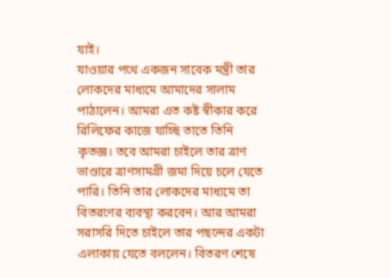যাই।
যাওয়ার পথে একজন সাবেক মন্ত্রী তার লোকদের মাধ্যমে আমাদের সালাম পাঠালেন। আমরা এত কষ্ট স্বীকার করে রিলিফের কাজে যাচ্ছি তাতে তিনি কৃতজ্ঞ। তবে আমরা চাইলে তার ত্রাণ ভাণ্ডারে ত্রাণসামগ্রী জমা দিয়ে চলে যেতে পারি। তিনি তার লোকদের মাধ্যমে তা বিতরণের ব্যবস্থা করবেন। আর আমরা সরাসরি দিতে চাইলে তার পছন্দের একটা এলাকায় যেতে বললেন। বিতরণ শেষে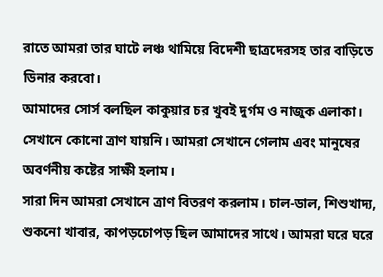রাতে আমরা তার ঘাটে লঞ্চ থামিয়ে বিদেশী ছাত্রদেরসহ তার বাড়িতে ডিনার করবো।
আমাদের সোর্স বলছিল কাকুয়ার চর খুবই দুর্গম ও নাজুক এলাকা। সেখানে কোনো ত্রাণ যায়নি। আমরা সেখানে গেলাম এবং মানুষের অবর্ণনীয় কষ্টের সাক্ষী হলাম।
সারা দিন আমরা সেখানে ত্রাণ বিতরণ করলাম। চাল-ডাল, শিশুখাদ্য, শুকনো খাবার, কাপড়চোপড় ছিল আমাদের সাথে। আমরা ঘরে ঘরে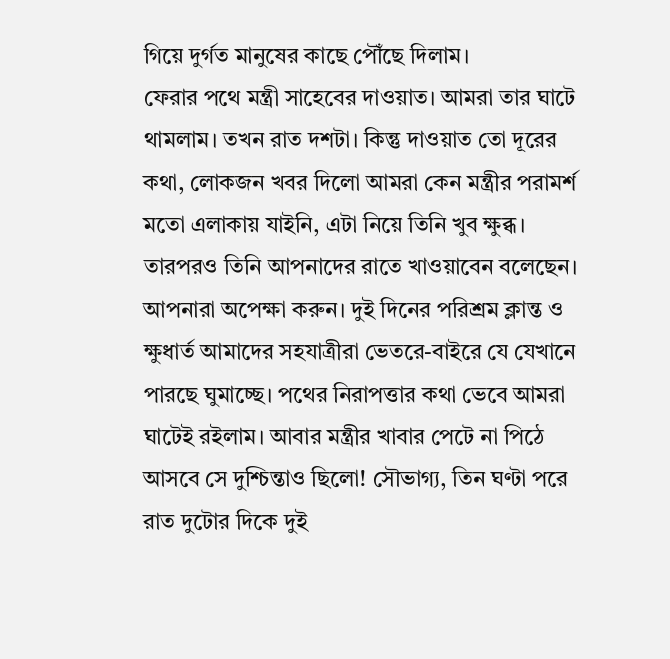গিয়ে দুর্গত মানুষের কাছে পৌঁছে দিলাম।
ফেরার পথে মন্ত্রী সাহেবের দাওয়াত। আমরা তার ঘাটে থামলাম। তখন রাত দশটা। কিন্তু দাওয়াত তো দূরের কথা, লোকজন খবর দিলো আমরা কেন মন্ত্রীর পরামর্শ মতো এলাকায় যাইনি, এটা নিয়ে তিনি খুব ক্ষুব্ধ। তারপরও তিনি আপনাদের রাতে খাওয়াবেন বলেছেন। আপনারা অপেক্ষা করুন। দুই দিনের পরিশ্রম ক্লান্ত ও ক্ষুধার্ত আমাদের সহযাত্রীরা ভেতরে-বাইরে যে যেখানে পারছে ঘুমাচ্ছে। পথের নিরাপত্তার কথা ভেবে আমরা ঘাটেই রইলাম। আবার মন্ত্রীর খাবার পেটে না পিঠে আসবে সে দুশ্চিন্তাও ছিলো! সৌভাগ্য, তিন ঘণ্টা পরে রাত দুটোর দিকে দুই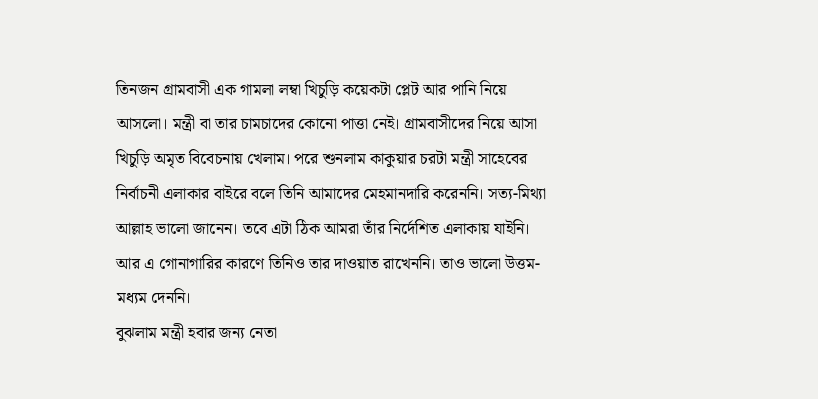তিনজন গ্রামবাসী এক গামলা লম্বা খিচুড়ি কয়েকটা প্লেট আর পানি নিয়ে আসলো। মন্ত্রী বা তার চামচাদের কোনো পাত্তা নেই। গ্রামবাসীদের নিয়ে আসা খিচুড়ি অমৃত বিবেচনায় খেলাম। পরে শুনলাম কাকুয়ার চরটা মন্ত্রী সাহেবের নির্বাচনী এলাকার বাইরে বলে তিনি আমাদের মেহমানদারি করেননি। সত্য-মিথ্যা আল্লাহ ভালো জানেন। তবে এটা ঠিক আমরা তাঁর নির্দেশিত এলাকায় যাইনি। আর এ গোনাগারির কারণে তিনিও তার দাওয়াত রাখেননি। তাও ভালো উত্তম-মধ্যম দেননি।
বুঝলাম মন্ত্রী হবার জন্য নেতা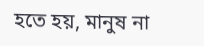হতে হয়, মানুষ না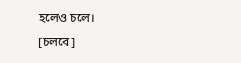হলেও চলে।
[চলবে]